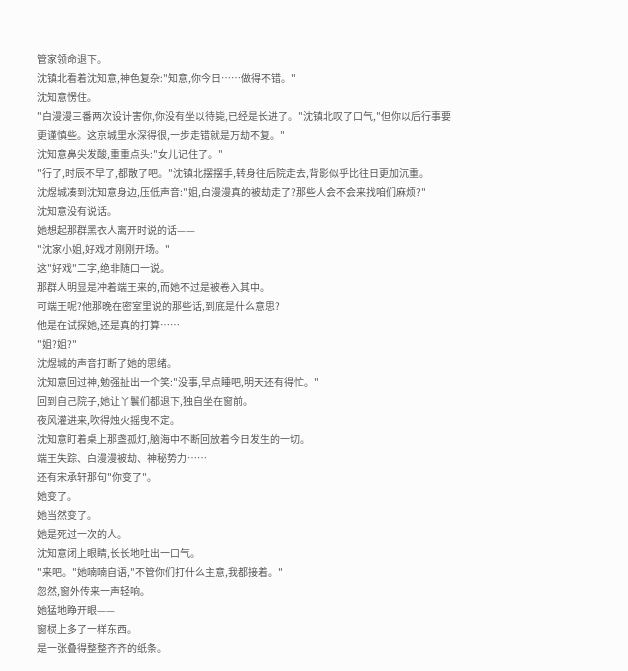管家领命退下。
沈镇北看着沈知意,神色复杂:"知意,你今日……做得不错。"
沈知意愣住。
"白漫漫三番两次设计害你,你没有坐以待毙,已经是长进了。"沈镇北叹了口气,"但你以后行事要更谨慎些。这京城里水深得很,一步走错就是万劫不复。"
沈知意鼻尖发酸,重重点头:"女儿记住了。"
"行了,时辰不早了,都散了吧。"沈镇北摆摆手,转身往后院走去,背影似乎比往日更加沉重。
沈煜城凑到沈知意身边,压低声音:"姐,白漫漫真的被劫走了?那些人会不会来找咱们麻烦?"
沈知意没有说话。
她想起那群黑衣人离开时说的话——
"沈家小姐,好戏才刚刚开场。"
这"好戏"二字,绝非随口一说。
那群人明显是冲着端王来的,而她不过是被卷入其中。
可端王呢?他那晚在密室里说的那些话,到底是什么意思?
他是在试探她,还是真的打算……
"姐?姐?"
沈煜城的声音打断了她的思绪。
沈知意回过神,勉强扯出一个笑:"没事,早点睡吧,明天还有得忙。"
回到自己院子,她让丫鬟们都退下,独自坐在窗前。
夜风灌进来,吹得烛火摇曳不定。
沈知意盯着桌上那盏孤灯,脑海中不断回放着今日发生的一切。
端王失踪、白漫漫被劫、神秘势力……
还有宋承轩那句"你变了"。
她变了。
她当然变了。
她是死过一次的人。
沈知意闭上眼睛,长长地吐出一口气。
"来吧。"她喃喃自语,"不管你们打什么主意,我都接着。"
忽然,窗外传来一声轻响。
她猛地睁开眼——
窗棂上多了一样东西。
是一张叠得整整齐齐的纸条。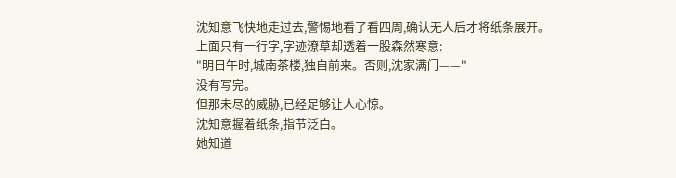沈知意飞快地走过去,警惕地看了看四周,确认无人后才将纸条展开。
上面只有一行字,字迹潦草却透着一股森然寒意:
"明日午时,城南茶楼,独自前来。否则,沈家满门——"
没有写完。
但那未尽的威胁,已经足够让人心惊。
沈知意握着纸条,指节泛白。
她知道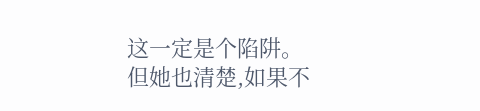这一定是个陷阱。
但她也清楚,如果不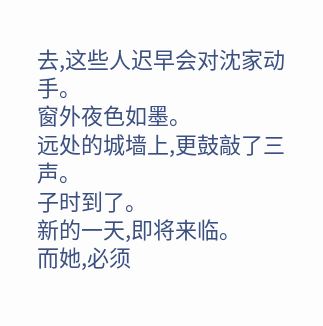去,这些人迟早会对沈家动手。
窗外夜色如墨。
远处的城墙上,更鼓敲了三声。
子时到了。
新的一天,即将来临。
而她,必须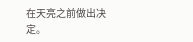在天亮之前做出决定。